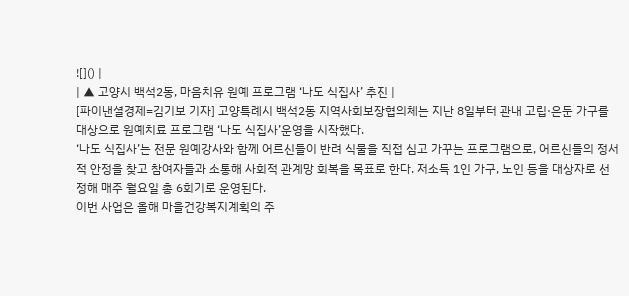![]() |
| ▲ 고양시 백석2동, 마음치유 원예 프로그램 ‘나도 식집사’ 추진 |
[파이낸셜경제=김기보 기자] 고양특례시 백석2동 지역사회보장협의체는 지난 8일부터 관내 고립·은둔 가구를 대상으로 원예치료 프로그램 ‘나도 식집사’운영을 시작했다.
‘나도 식집사’는 전문 원예강사와 함께 어르신들이 반려 식물을 직접 심고 가꾸는 프로그램으로, 어르신들의 정서적 안정을 찾고 참여자들과 소통해 사회적 관계망 회복을 목표로 한다. 저소득 1인 가구, 노인 등을 대상자로 선정해 매주 월요일 총 6회기로 운영된다.
이번 사업은 올해 마을건강복지계획의 주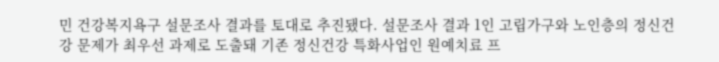민 건강복지욕구 설문조사 결과를 토대로 추진됐다. 설문조사 결과 1인 고립가구와 노인층의 정신건강 문제가 최우선 과제로 도출돼 기존 정신건강 특화사업인 원예치료 프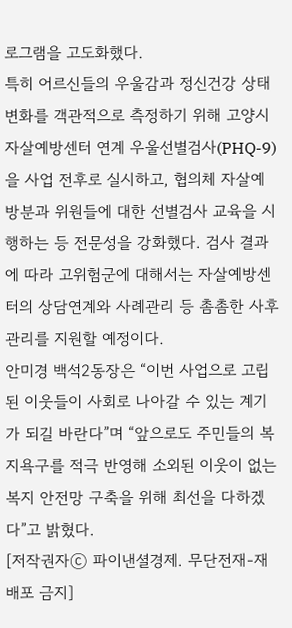로그램을 고도화했다.
특히 어르신들의 우울감과 정신건강 상태 변화를 객관적으로 측정하기 위해 고양시 자살예방센터 연계 우울선별검사(PHQ-9)을 사업 전후로 실시하고, 협의체 자살예방분과 위원들에 대한 선별검사 교육을 시행하는 등 전문성을 강화했다. 검사 결과에 따라 고위험군에 대해서는 자살예방센터의 상담연계와 사례관리 등 촘촘한 사후관리를 지원할 예정이다.
안미경 백석2동장은 “이번 사업으로 고립된 이웃들이 사회로 나아갈 수 있는 계기가 되길 바란다”며 “앞으로도 주민들의 복지욕구를 적극 반영해 소외된 이웃이 없는 복지 안전망 구축을 위해 최선을 다하겠다”고 밝혔다.
[저작권자ⓒ 파이낸셜경제. 무단전재-재배포 금지]